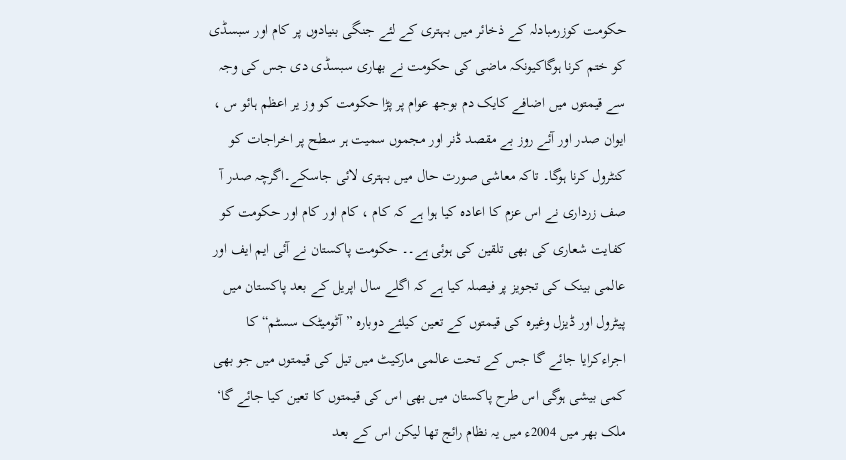حکومت کوزرمبادلہ کے ذخائر میں بہتری کے لئے جنگی بنیادوں پر کام اور سبسڈی کو ختم کرنا ہوگاکیونکہ ماضی کی حکومت نے بھاری سبسڈی دی جس کی وجہ سے قیمتوں میں اضافے کایک دم بوجھ عوام پر پڑا حکومت کو وز یر اعظم ہائو س ، ایوان صدر اور آئے روز بے مقصد ڈنر اور مجموں سمیت ہر سطح پر اخراجات کو کنٹرول کرنا ہوگا۔ تاکہ معاشی صورت حال میں بہتری لائی جاسکے۔اگرچہ صدر آ صف زرداری نے اس عزم کا اعادہ کیا ہوا ہے کہ کام ، کام اور کام اور حکومت کو کفایت شعاری کی بھی تلقین کی ہوئی ہے۔۔ حکومت پاکستان نے آئی ایم ایف اور عالمی بینک کی تجویز پر فیصلہ کیا ہے کہ اگلے سال اپریل کے بعد پاکستان میں پیٹرول اور ڈیزل وغیرہ کی قیمتوں کے تعین کیلئے دوبارہ ”آٹومیٹک سسٹم“ کا اجراءکرایا جائے گا جس کے تحت عالمی مارکیٹ میں تیل کی قیمتوں میں جو بھی کمی بیشی ہوگی اس طرح پاکستان میں بھی اس کی قیمتوں کا تعین کیا جائے گا‘ ملک بھر میں 2004ء میں یہ نظام رائج تھا لیکن اس کے بعد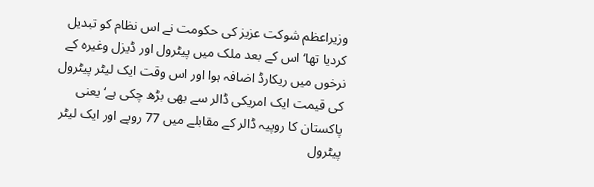وزیراعظم شوکت عزیز کی حکومت نے اس نظام کو تبدیل کردیا تھا‘ اس کے بعد ملک میں پیٹرول اور ڈیزل وغیرہ کے نرخوں میں ریکارڈ اضافہ ہوا اور اس وقت ایک لیٹر پیٹرول کی قیمت ایک امریکی ڈالر سے بھی بڑھ چکی ہے‘ یعنی پاکستان کا روپیہ ڈالر کے مقابلے میں 77 روپے اور ایک لیٹر پیٹرول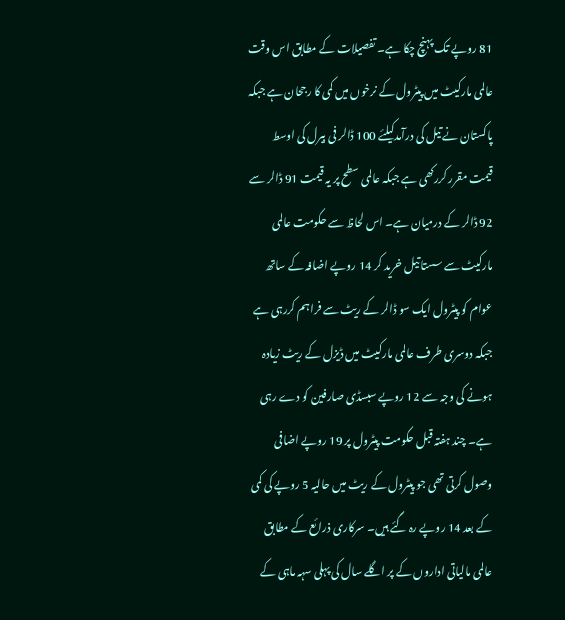81 روپے تک پہنچ چکا ہے۔ تفصیلات کے مطابق اس وقت عالمی مارکیٹ میں پیٹرول کے نرخوں میں کمی کا رجحان ہے جبکہ پاکستان نے تیل کی درآمدکیلئے 100 ڈالر فی بیرل کی اوسط قیمت مقرر کررکھی ہے جبکہ عالمی سطح پر یہ قیمت 91 ڈالر سے 92 ڈالر کے درمیان ہے۔ اس لحاظ سے حکومت عالمی مارکیٹ سے سستا تیل خرید کر 14 روپے اضافہ کے ساتھ عوام کو پیٹرول ایک سو ڈالر کے ریٹ سے فراہم کررہی ہے جبکہ دوسری طرف عالمی مارکیٹ میں ڈیزل کے ریٹ زیادہ ہونے کی وجہ سے 12 روپے سبسڈی صارفین کو دے رہی ہے۔ چند ہفتہ قبل حکومت پیٹرول پر 19 روپے اضافی وصول کرتی تھی جو پیٹرول کے ریٹ میں حالیہ 5 روپے کی کمی کے بعد 14 روپے رہ گئے ہیں۔ سرکاری ذرائع کے مطابق عالمی مالیاتی اداروں کے پر اگلے سال کی پہلی سہہ ماہی کے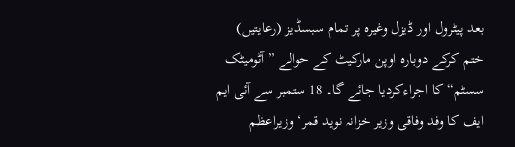بعد پیٹرول اور ڈیزل وغیرہ پر تمام سبسڈیز (رعایتیں) ختم کرکے دوبارہ اوپن مارکیٹ کے حوالے ”آٹومیٹک سسٹم“ کا اجراءکردیا جائے گا۔ 18 ستمبر سے آئی ایم ایف کا وفد وفاقی وزیر خزانہ نوید قمر‘ وزیراعظم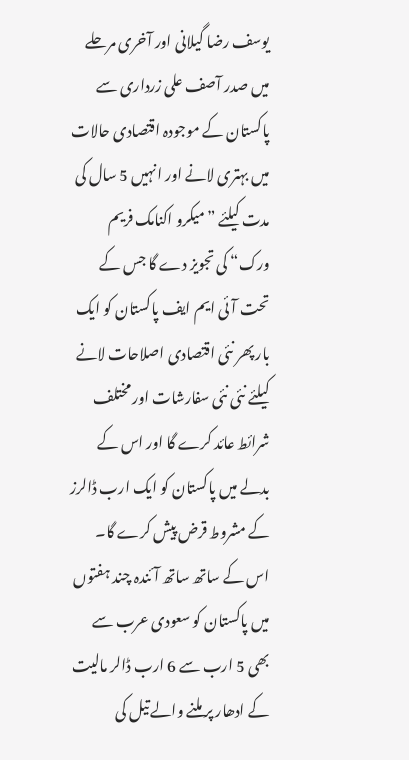یوسف رضا گیلانی اور آخری مرحلے میں صدر آصف علی زرداری سے پاکستان کے موجودہ اقتصادی حالات میں بہتری لانے اور انہیں 5 سال کی مدت کیلئے ”میکرو اکنامک فریم ورک“ کی تجویز دے گا جس کے تحت آئی ایم ایف پاکستان کو ایک بار پھر نئی اقتصادی اصلاحات لانے کیلئے نئی نئی سفارشات اور مختلف شرائط عائد کرے گا اور اس کے بدلے میں پاکستان کو ایک ارب ڈالرز کے مشروط قرض پیش کرے گا۔ اس کے ساتھ ساتھ آئندہ چند ہفتوں میں پاکستان کو سعودی عرب سے بھی 5 ارب سے 6 ارب ڈالر مالیت کے ادھار پر ملنے والے تیل کی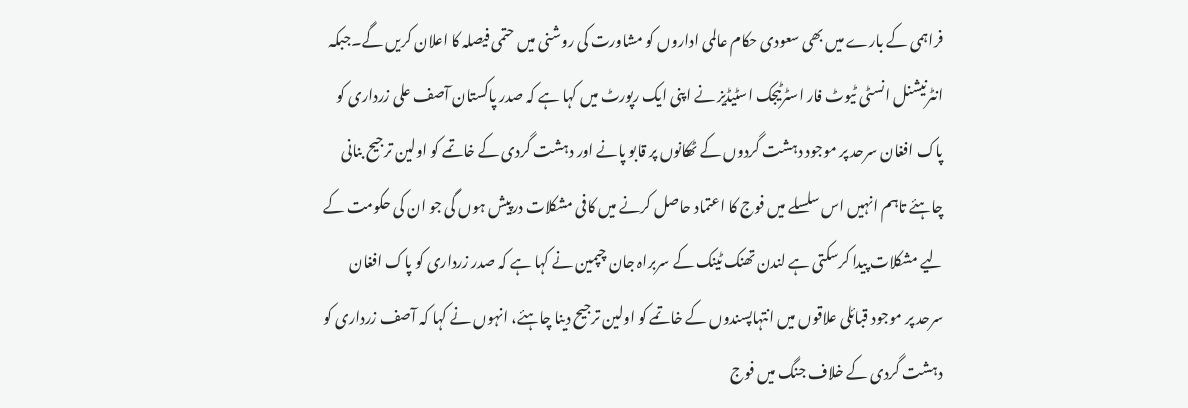فراہمی کے بارے میں بھی سعودی حکام عالمی اداروں کو مشاورت کی روشنی میں حتمی فیصلہ کا اعلان کریں گے۔جبکہ انٹرنیشنل انسٹی ٹیوٹ فار اسٹرٹیجک اسٹیڈیز نے اپنی ایک رپورٹ میں کہا ہے کہ صدر پاکستان آصف علی زرداری کو پاک افغان سرحد پر موجود دہشت گردوں کے ٹھکانوں پر قابو پانے اور دہشت گردی کے خاتمے کو اولین ترجیح بنانی چاہئے تاہم انہیں اس سلسلے میں فوج کا اعتماد حاصل کرنے میں کافی مشکلات درپیش ہوں گی جو ان کی حکومت کے لیے مشکلات پیدا کرسکتی ہے لندن تھنک ٹینک کے سربراہ جان چپمین نے کہا ہے کہ صدر زرداری کو پاک افغان سرحد پر موجود قبائلی علاقوں میں انتہاپسندوں کے خاتمے کو اولین ترجیح دینا چاہئے، انہوں نے کہا کہ آصف زرداری کو دہشت گردی کے خلاف جنگ میں فوج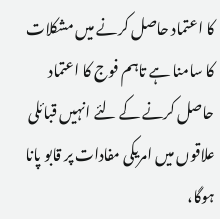کا اعتماد حاصل کرنے میں مشکلات کا سامنا ہے تاہم فوج کا اعتماد حاصل کرنے کے لئے انہیں قبائلی علاقوں میں امریکی مفادات پر قابو پانا ہوگا،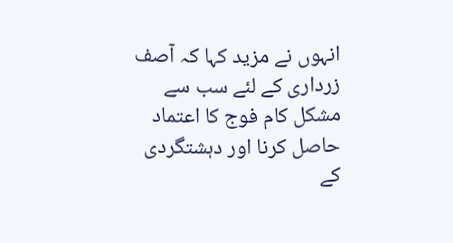انہوں نے مزید کہا کہ آصف زرداری کے لئے سب سے مشکل کام فوج کا اعتماد حاصل کرنا اور دہشتگردی کے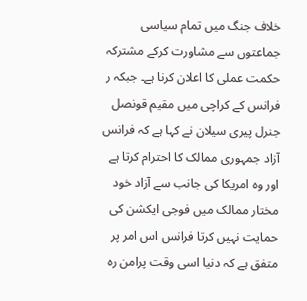خلاف جنگ میں تمام سیاسی جماعتوں سے مشاورت کرکے مشترکہ حکمت عملی کا اعلان کرنا ہے۔ جبکہ ر فرانس کے کراچی میں مقیم قونصل جنرل پیری سیلان نے کہا ہے کہ فرانس آزاد جمہوری ممالک کا احترام کرتا ہے اور وہ امریکا کی جانب سے آزاد خود مختار ممالک میں فوجی ایکشن کی حمایت نہیں کرتا فرانس اس امر پر متفق ہے کہ دنیا اسی وقت پرامن رہ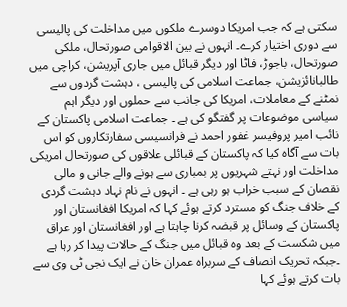سکتی ہے کہ جب امریکا دوسرے ملکوں میں مداخلت کی پالیسی سے دوری اختیار کرے۔ انہوں نے بین الاقوامی صورتحال، ملکی صورتحال، باجوڑ، فاٹا اور دیگر قبائل میں جاری آپریشن، کراچی میں طالبانائزیشن، جماعت اسلامی کی پالیسی ، دہشت گردوں سے نمٹنے کے معاملات، امریکا کی جانب سے حملوں اور دیگر اہم سیاسی موضوعات پر گفتگو کی ہے ۔ جماعت اسلامی پاکستان کے نائب امیر پروفیسر غفور احمد نے فرانسیسی سفارتکاروں کو اس بات سے آگاہ کیا کہ پاکستان کے قبائلی علاقوں کی صورتحال امریکی مداخلت اور نہتے شہریوں پر بمباری سے ہونے والے جانی و مالی نقصان کے سبب خراب ہو رہی ہے ۔ انہوں نے نام نہاد دہشت گردی کے خلاف جنگ کو مسترد کرتے ہوئے کہا کہ امریکا افغانستان اور پاکستان کے وسائل پر قبضہ کرنا چاہتا ہے اور افغانستان اور عراق میں شکست کے بعد وہ قبائل میں جنگ کے حالات پیدا کر رہا ہے ۔جبکہ تحریک انصاف کے سربراہ عمران خان نے ایک نجی ٹی وی سے بات کرتے ہوئے کہا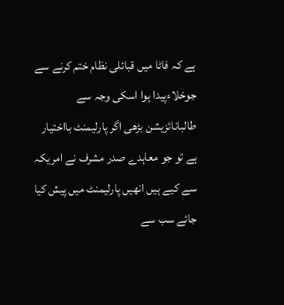ہے کہ فاٹا میں قبائلی نظام ختم کرنے سے جوخلاءپیدا ہوا اسکی وجہ سے طالبانائزیشن بڑھی اگر پارلیمنٹ بااختیار ہے تو جو معاہدے صدر مشرف نے امریکہ سے کیے ہیں انھیں پارلیمنٹ میں پیش کیا جائے سب سے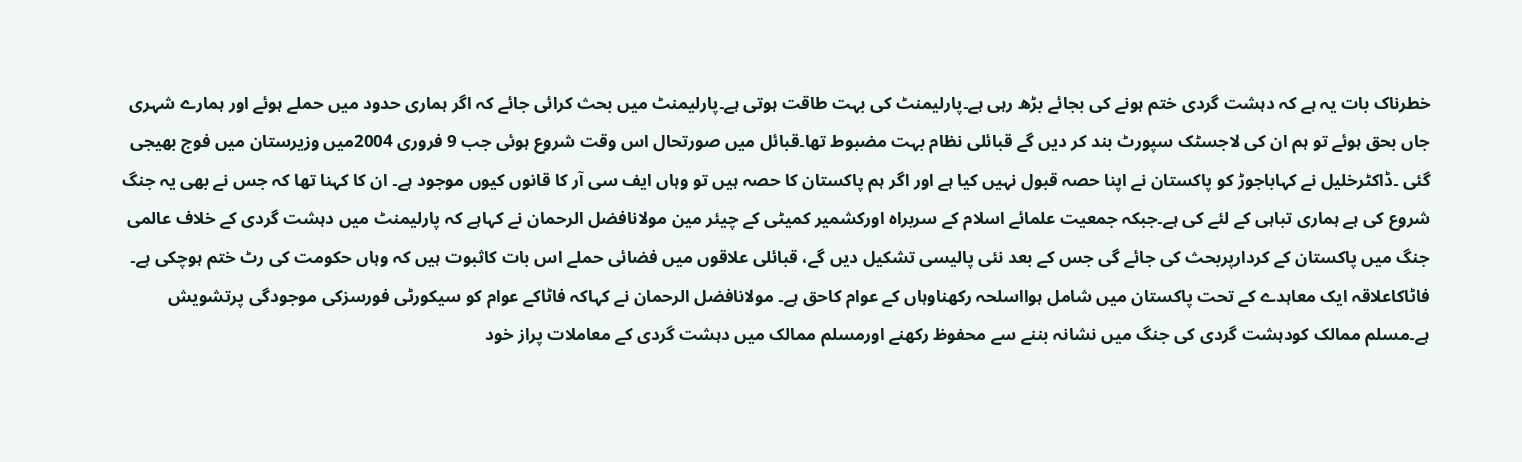خطرناک بات یہ ہے کہ دہشت گردی ختم ہونے کی بجائے بڑھ رہی ہے۔پارلیمنٹ کی بہت طاقت ہوتی ہے۔پارلیمنٹ میں بحث کرائی جائے کہ اگر ہماری حدود میں حملے ہوئے اور ہمارے شہری جاں بحق ہوئے تو ہم ان کی لاجسٹک سپورٹ بند کر دیں گے قبائلی نظام بہت مضبوط تھا۔قبائل میں صورتحال اس وقت شروع ہوئی جب 9 فروری 2004میں وزیرستان میں فوج بھیجی گئی ۔ڈاکٹرخلیل نے کہاباجوڑ کو پاکستان نے اپنا حصہ قبول نہیں کیا ہے اور اگر ہم پاکستان کا حصہ ہیں تو وہاں ایف سی آر کا قانوں کیوں موجود ہے۔ ان کا کہنا تھا کہ جس نے بھی یہ جنگ شروع کی ہے ہماری تباہی کے لئے کی ہے۔جبکہ جمعیت علمائے اسلام کے سربراہ اورکشمیر کمیٹی کے چیئر مین مولانافضل الرحمان نے کہاہے کہ پارلیمنٹ میں دہشت گردی کے خلاف عالمی جنگ میں پاکستان کے کردارپربحث کی جائے گی جس کے بعد نئی پالیسی تشکیل دیں گے، قبائلی علاقوں میں فضائی حملے اس بات کاثبوت ہیں کہ وہاں حکومت کی رٹ ختم ہوچکی ہے۔ فاٹاکاعلاقہ ایک معاہدے کے تحت پاکستان میں شامل ہوااسلحہ رکھناوہاں کے عوام کاحق ہے۔ مولانافضل الرحمان نے کہاکہ فاٹاکے عوام کو سیکورٹی فورسزکی موجودگی پرتشویش ہے۔مسلم ممالک کودہشت گردی کی جنگ میں نشانہ بننے سے محفوظ رکھنے اورمسلم ممالک میں دہشت گردی کے معاملات پراز خود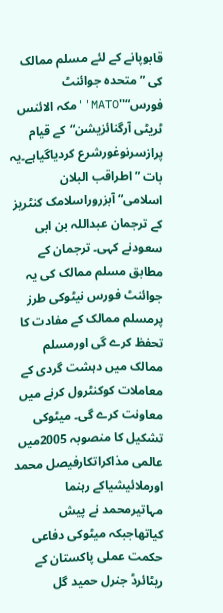قابوپانے کے لئے مسلم ممالک کی ”متحدہ جوائنٹ فورس“''MATO''مکہ الائنس ٹریٹی آرگنائزیشن“کے قیام پرازسرنوغورشرع کردیاگیاہے۔یہ بات ”اطراقب البلان اسلامی“آبزروراسلامک کنٹریز کے ترجمان عبداللہ بن ابی سعودنے کہی۔ ترجمان کے مطابق مسلم ممالک کی یہ جوائنٹ فورس نیٹوکی طرز پرمسلم ممالک کے مفادت کا تحفظ کرے گی اورمسلم ممالک میں دہشت گردی کے معاملات کوکنٹرول کرنے میں معاونت کرے گی۔ میٹوکی تشکیل کا منصوبہ 2005میں عالمی مذاکراتکارفیصل محمد اورملائیشیاکے رہنما مہاتیرمحمد نے پیش کیاتھاجبکہ میٹوکی دفاعی حکمت عملی پاکستان کے ریٹائرڈ جنرل حمید گل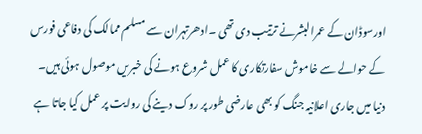اورسوڈان کے عمرالبشرنے ترتیب دی تھی ۔ادھرتہران سے مسلم ممالک کی دفاعی فورس کے حوالے سے خاموش سفارتکاری کا عمل شروع ہونے کی خبریں موصول ہوئی ہیں۔ دنیا میں جاری اعلانیہ جنگ کو بھی عارضی طور پر روک دینے کی روایت پر عمل کیا جاتا ہے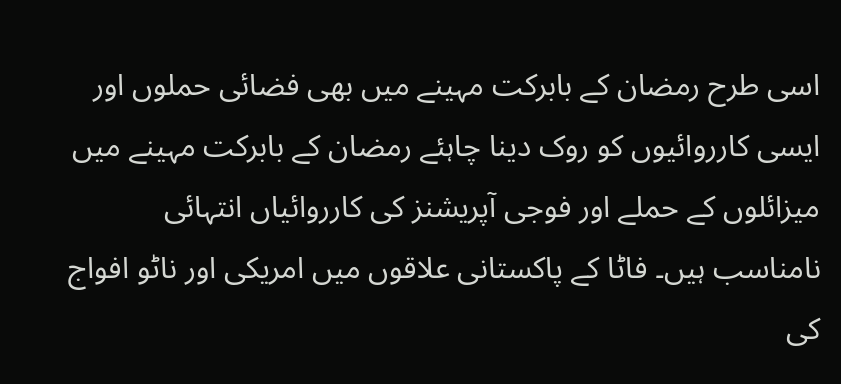اسی طرح رمضان کے بابرکت مہینے میں بھی فضائی حملوں اور ایسی کارروائیوں کو روک دینا چاہئے رمضان کے بابرکت مہینے میں میزائلوں کے حملے اور فوجی آپریشنز کی کارروائیاں انتہائی نامناسب ہیں۔ فاٹا کے پاکستانی علاقوں میں امریکی اور ناٹو افواج کی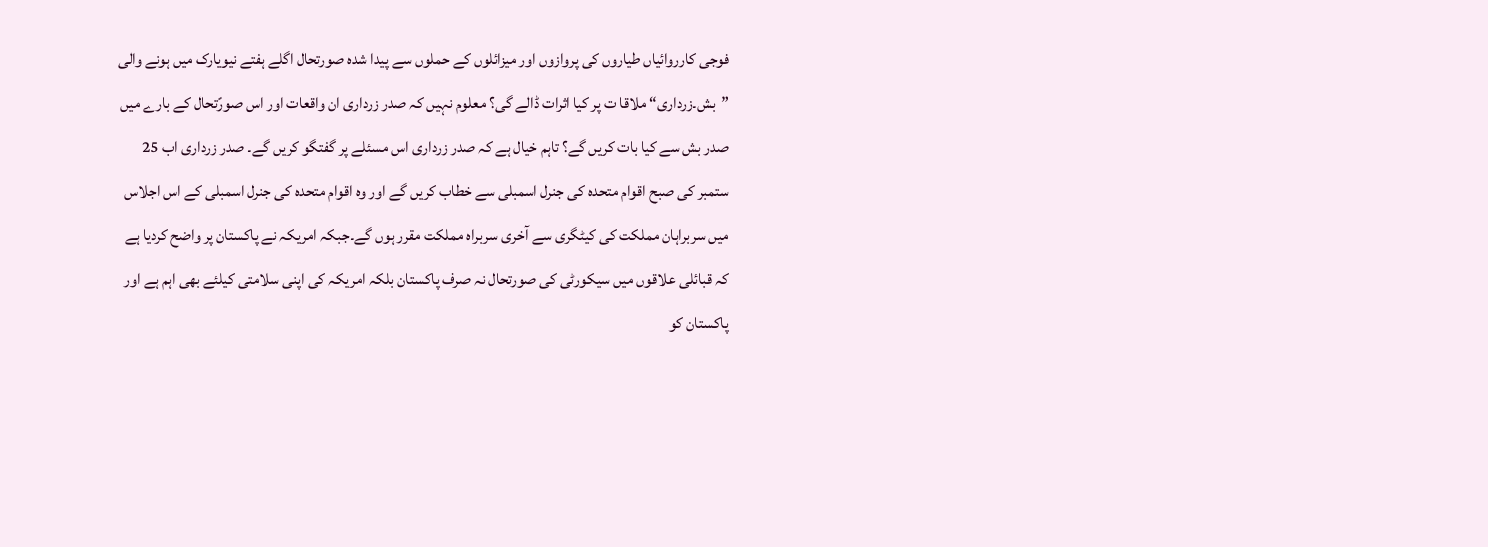فوجی کارروائیاں طیاروں کی پروازوں اور میزائلوں کے حملوں سے پیدا شدہ صورتحال اگلے ہفتے نیویارک میں ہونے والی ”بش۔زرداری“ ملاقا ت پر کیا اثرات ڈالے گی؟ معلوم نہیں کہ صدر زرداری ان واقعات اور اس صورًتحال کے بارے میں صدر بش سے کیا بات کریں گے؟ تاہم خیال ہے کہ صدر زرداری اس مسئلے پر گفتگو کریں گے۔ صدر زرداری اب 25 ستمبر کی صبح اقوام متحدہ کی جنرل اسمبلی سے خطاب کریں گے اور وہ اقوام متحدہ کی جنرل اسمبلی کے اس اجلاس میں سربراہان مملکت کی کیٹگری سے آخری سربراہ مملکت مقرر ہوں گے۔جبکہ امریکہ نے پاکستان پر واضح کردیا ہے کہ قبائلی علاقوں میں سیکورٹی کی صورتحال نہ صرف پاکستان بلکہ امریکہ کی اپنی سلامتی کیلئے بھی اہم ہے اور پاکستان کو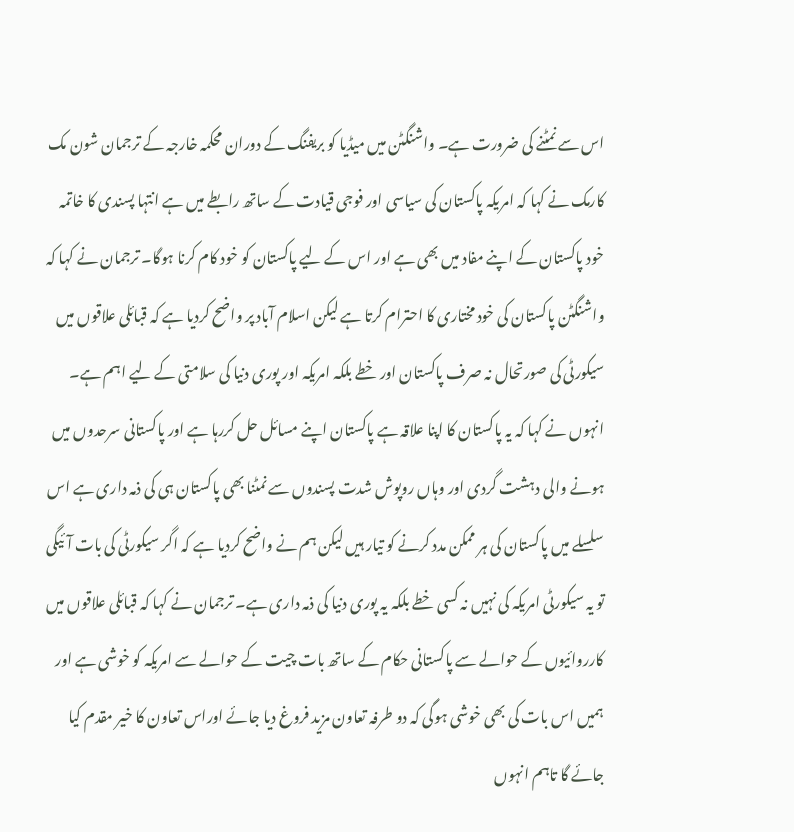اس سے نمٹنے کی ضرورت ہے۔ واشنگٹن میں میڈیا کو بریفنگ کے دوران محکمہ خارجہ کے ترجمان شون مک کارمک نے کہا کہ امریکہ پاکستان کی سیاسی اور فوجی قیادت کے ساتھ رابطے میں ہے انتہا پسندی کا خاتمہ خود پاکستان کے اپنے مفاد میں بھی ہے اور اس کے لیے پاکستان کو خود کام کرنا ہوگا۔ ترجمان نے کہا کہ واشنگٹن پاکستان کی خود مختاری کا احترام کرتا ہے لیکن اسلام آباد پر واضح کردیا ہے کہ قبائلی علاقوں میں سیکورٹی کی صورتحال نہ صرف پاکستان اور خطے بلکہ امریکہ اور پوری دنیا کی سلامتی کے لیے اہم ہے۔ انہوں نے کہا کہ یہ پاکستان کا اپنا علاقہ ہے پاکستان اپنے مسائل حل کررہا ہے اور پاکستانی سرحدوں میں ہونے والی دہشت گردی اور وہاں روپوش شدت پسندوں سے نمٹنا بھی پاکستان ہی کی ذمہ داری ہے اس سلسلے میں پاکستان کی ہر ممکن مدد کرنے کو تیار ہیں لیکن ہم نے واضح کردیا ہے کہ اگر سیکورٹی کی بات آئیگی تو یہ سیکورٹی امریکہ کی نہیں نہ کسی خطے بلکہ یہ پوری دنیا کی ذمہ داری ہے۔ ترجمان نے کہا کہ قبائلی علاقوں میں کارروائیوں کے حوالے سے پاکستانی حکام کے ساتھ بات چیت کے حوالے سے امریکہ کو خوشی ہے اور ہمیں اس بات کی بھی خوشی ہوگی کہ دو طرفہ تعاون مزید فروغ دیا جائے اوراس تعاون کا خیر مقدم کیا جائے گا تاہم انہوں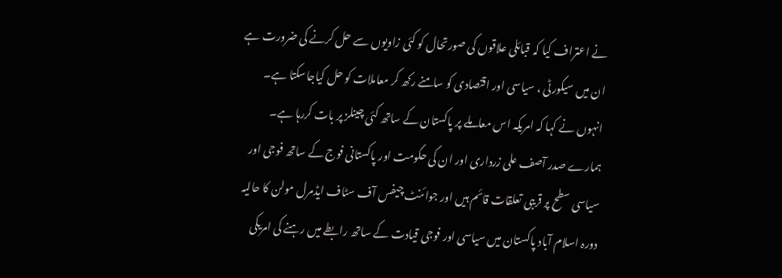نے اعتراف کیا کہ قبائلی علاقوں کی صورتحال کو کئی زاویوں سے حل کرنے کی ضرورت ہے ان میں سیکورٹی ، سیاسی اور اقتصادی کو سامنے رکھ کر معاملات کو حل کیاجاسکتا ہے۔ انہوں نے کہا کہ امریکہ اس معاملے پر پاکستان کے ساتھ کئی چینلز پر بات کررہا ہے۔ ہمارے صدر آصف علی زرداری اور ان کی حکومت اور پاکستانی فوج کے ساتھ فوجی اور سیاسی سطح پر قریبی تعلقات قائم ہیں اور جوائنٹ چیفس آف سٹاف ایڈمرل مولن کا حالیہ دورہ اسلام آباد پاکستان میں سیاسی اور فوجی قیادت کے ساتھ رابطے میں رہنے کی امریکی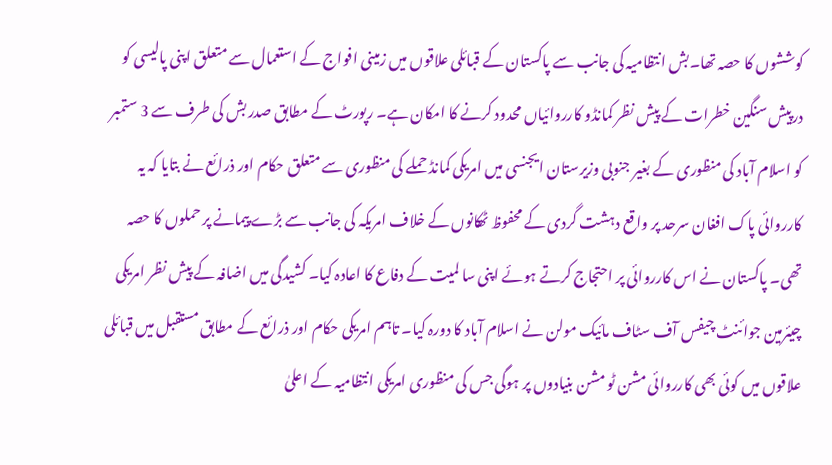کوششوں کا حصہ تھا۔بش انتظامیہ کی جانب سے پاکستان کے قبائلی علاقوں میں زمینی افواج کے استعمال سے متعلق اپنی پالیسی کو درپیش سنگین خطرات کے پیش نظر کمانڈو کارروائیاں محدود کرنے کا امکان ہے۔ رپورٹ کے مطابق صدر بش کی طرف سے 3 ستمبر کو اسلام آباد کی منظوری کے بغیر جنوبی وزیرستان ایجنسی میں امریکی کمانڈ حملے کی منظوری سے متعلق حکام اور ذرائع نے بتایا کہ یہ کارروائی پاک افغان سرحد پر واقع دہشت گردی کے محفوظ ٹھکانوں کے خلاف امریکہ کی جانب سے بڑے پیمانے پر حملوں کا حصہ تھی۔ پاکستان نے اس کارروائی پر احتجاج کرتے ہوئے اپنی سا لمیت کے دفاع کا اعادہ کیا۔ کشیدگی میں اضافہ کے پیش نظر امریکی چیئرمین جوائنٹ چیفس آف سٹاف مائیک مولن نے اسلام آباد کا دورہ کیا۔ تاہم امریکی حکام اور ذرائع کے مطابق مستقبل میں قبائلی علاقوں میں کوئی بھی کارروائی مشن ٹو مشن بنیادوں پر ہوگی جس کی منظوری امریکی انتظامیہ کے اعلیٰ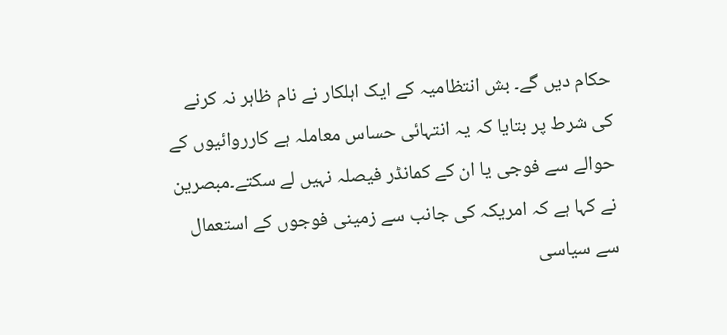حکام دیں گے۔ بش انتظامیہ کے ایک اہلکار نے نام ظاہر نہ کرنے کی شرط پر بتایا کہ یہ انتہائی حساس معاملہ ہے کارروائیوں کے حوالے سے فوجی یا ان کے کمانڈر فیصلہ نہیں لے سکتے۔مبصرین نے کہا ہے کہ امریکہ کی جانب سے زمینی فوجوں کے استعمال سے سیاسی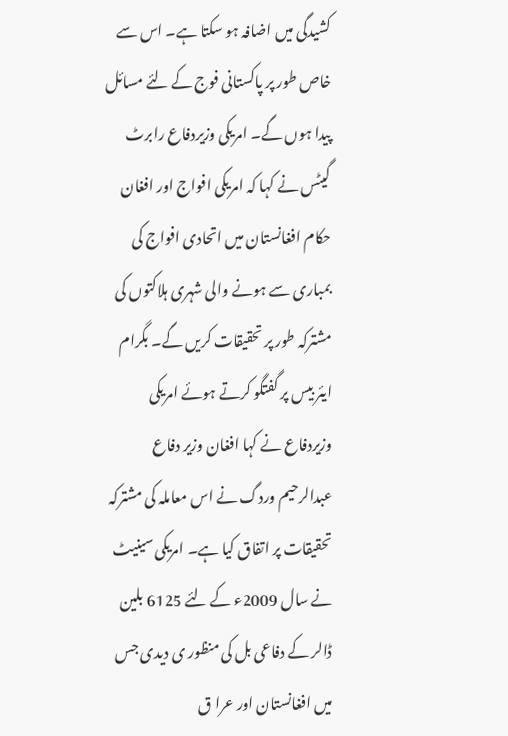کشیدگی میں اضافہ ہو سکتا ہے۔ اس سے خاص طور پر پاکستانی فوج کے لئے مسائل پیدا ہوں گے۔ امریکی وزیردفاع رابرٹ گیٹس نے کہا کہ امریکی افواج اور افغان حکام افغانستان میں اتحادی افواج کی بمباری سے ہونے والی شہری ہلاکتوں کی مشترکہ طور پر تحقیقات کریں گے۔ بگرام ایئر بیس پر گفتگو کرتے ہوئے امریکی وزیردفاع نے کہا افغان وزیر دفاع عبدالرحیم وردگ نے اس معاملہ کی مشترکہ تحقیقات پر اتفاق کیا ہے۔ امریکی سینیٹ نے سال 2009ء کے لئے 6125 بلین ڈالر کے دفاعی بل کی منظور ی دیدی جس میں افغانستان اور عرا ق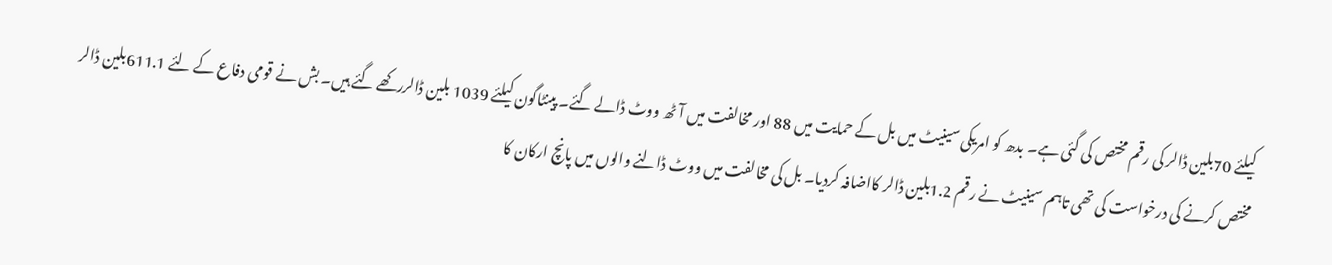کیلئے 70بلین ڈالر کی رقم مختص کی گئی ہے۔ بدھ کو امریکی سینیٹ میں بل کے حمایت میں 88 اور مخالفت میں آٹھ ووٹ ڈالے گئے۔ پینٹاگون کیلئے 1039 بلین ڈالررکھے گئے ہیں۔ بش نے قومی دفاع کے لئے 611.1بلین ڈالر مختص کرنے کی درخواست کی تھی تاہم سینیٹ نے رقم 1.2بلین ڈالر کااضافہ کردیا۔ بل کی مخالفت میں ووٹ ڈالنے والوں میں پانچ ارکان کا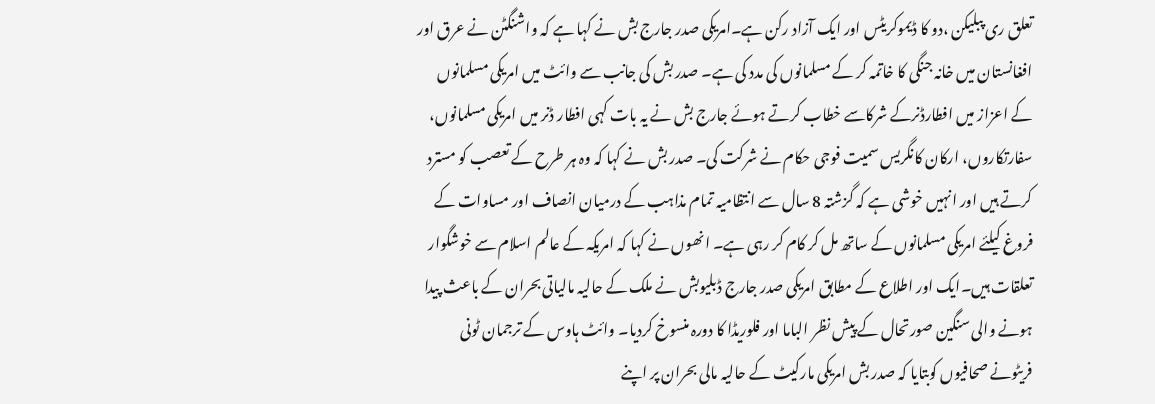تعلق ری پبلیکن ،دو کا ڈیموکریٹس اور ایک آزاد رکن ہے۔امریکی صدر جارج بش نے کہا ہے کہ واشنگٹن نے عرق اور افغانستان میں خانہ جنگی کا خاتمہ کر کے مسلمانوں کی مدد کی ہے۔ صدر بش کی جانب سے وائٹ میں امریکی مسلمانوں کے اعزاز میں افطارڈنرکے شرکاسے خطاب کرتے ہوئے جارج بش نے یہ بات کہی افطار ڈنر میں امریکی مسلمانوں، سفارتکاروں، ارکان کانگریس سمیت فوجی حکام نے شرکت کی۔ صدر بش نے کہا کہ وہ ہر طرح کے تعصب کو مسترد کرتے ہیں اور انہیں خوشی ہے کہ گزشتہ 8 سال سے انتظامیہ تمام مذاہب کے درمیان انصاف اور مساوات کے فروغ کیلئے امریکی مسلمانوں کے ساتھ مل کر کام کر رہی ہے۔ انھوں نے کہا کہ امریکہ کے عالم اسلام سے خوشگوار تعلقات ہیں۔ایک اور اطلاع کے مطابق امریکی صدر جارج ڈبلیوبش نے ملک کے حالیہ مالیاتی بحران کے باعث پیدا ہونے والی سنگین صورتحال کے پیش نظر الباما اور فلوریڈا کا دورہ منسوخ کردیا۔ وائٹ ہاوس کے ترجمان ٹونی فریٹونے صحافیوں کوبتایا کہ صدر بش امریکی مارکیٹ کے حالیہ مالی بحران پر اپنے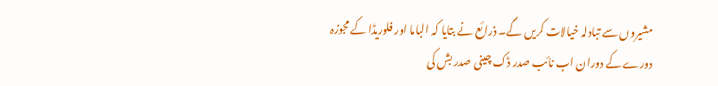مشیروں سے تبادلہ خیالات کریں گے۔ ذرائع نے بتایا کہ الباما اور فلوریڈا کے مجوزہ دورے کے دوران اب نائب صدر ڈک چینی صدر بش کی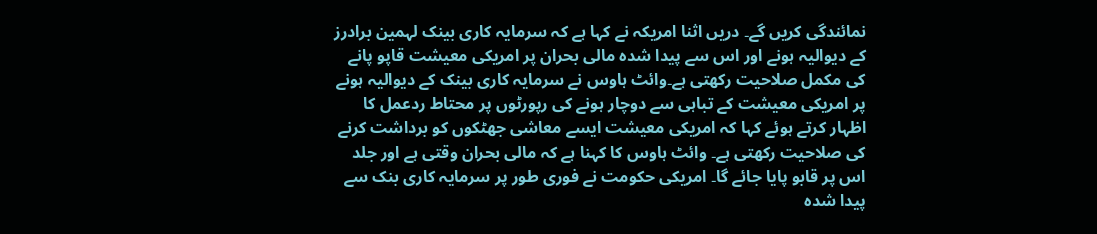نمائندگی کریں گے۔ دریں اثنا امریکہ نے کہا ہے کہ سرمایہ کاری بینک لہمین برادرز کے دیوالیہ ہونے اور اس سے پیدا شدہ مالی بحران پر امریکی معیشت قاپو پانے کی مکمل صلاحیت رکھتی ہے۔وائٹ ہاوس نے سرمایہ کاری بینک کے دیوالیہ ہونے پر امریکی معیشت کے تباہی سے دوچار ہونے کی رپورٹوں پر محتاط ردعمل کا اظہار کرتے ہوئے کہا کہ امریکی معیشت ایسے معاشی جھٹکوں کو برداشت کرنے کی صلاحیت رکھتی ہے۔ وائٹ ہاوس کا کہنا ہے کہ مالی بحران وقتی ہے اور جلد اس پر قابو پایا جائے گا۔ امریکی حکومت نے فوری طور پر سرمایہ کاری بنک سے پیدا شدہ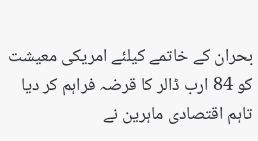بحران کے خاتمے کیلئے امریکی معیشت کو 84 ارب ڈالر کا قرضہ فراہم کر دیا تاہم اقتصادی ماہرین نے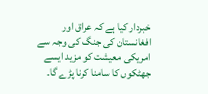خبردار کیا ہے کہ عراق اور افغانستان کی جنگ کی وجہ سے امریکی معیشت کو مزید ایسے جھٹکوں کا سامنا کرنا پڑے گا۔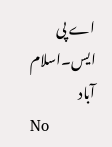اے پی ایس۔اسلام آباد
No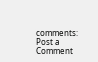comments:
Post a Comment